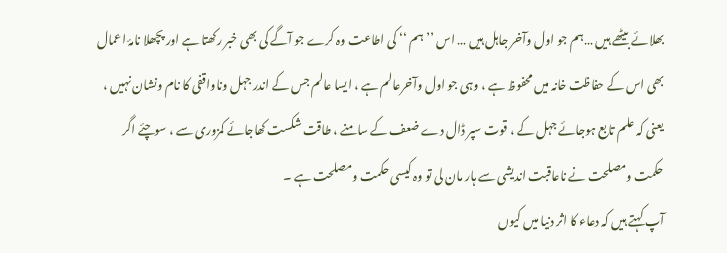بھلائے بیٹھے ہیں …ہم جو اول وآخر جاہل ہیں … اس ’’ ہم ‘‘ کی اطاعت وہ کرے جو آگے کی بھی خبر رکھتا ہے اور پچھلا نامۂ اعمال بھی اس کے حفاظت خانہ میں محفوظ ہے ، وہی جو اول وآخرعالم ہے ، ایسا عالم جس کے اندر جہل وناواقفی کا نام ونشان نہیں ، یعنی کہ علم تابع ہوجائے جہل کے ، قوت سپر ڈال دے ضعف کے سامنے ، طاقت شکست کھاجائے کمزوری سے ، سوچئے اگر حکمت ومصلحت نے ناعاقبت اندیشی سے ہار مان لی تو وہ کیسی حکمت ومصلحت ہے ۔
آپ کہتے ہیں کہ دعاء کا اثر دنیا میں کیوں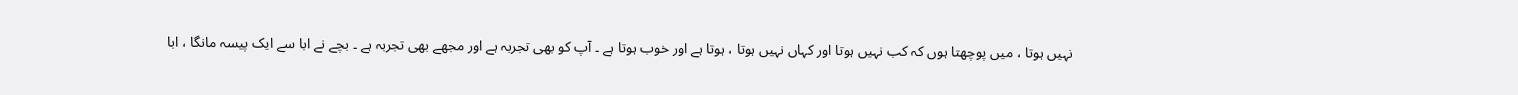نہیں ہوتا ، میں پوچھتا ہوں کہ کب نہیں ہوتا اور کہاں نہیں ہوتا ، ہوتا ہے اور خوب ہوتا ہے ۔ آپ کو بھی تجربہ ہے اور مجھے بھی تجربہ ہے ۔ بچے نے ابا سے ایک پیسہ مانگا ، ابا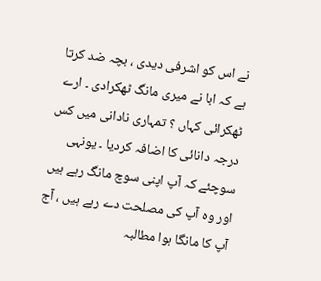نے اس کو اشرفی دیدی ، بچہ ضد کرتا ہے کہ ابا نے میری مانگ ٹھکرادی ۔ ارے ٹھکرائی کہاں ؟ تمہاری نادانی میں کس درجہ دانائی کا اضافہ کردیا ۔ یونہی سوچئے کہ آپ اپنی سوچ مانگ رہے ہیں اور وہ آپ کی مصلحت دے رہے ہیں ، آج آپ کا مانگا ہوا مطالبہ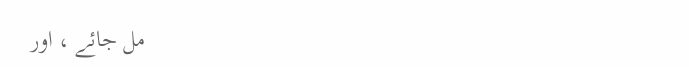مل جائے ، اور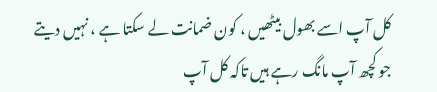کل آپ اسے بھول بیٹھیں ، کون ضمانت لے سکتا ہے ، نہیں دیتے جو کچھ آپ مانگ رہے ہیں تاکہ کل آپ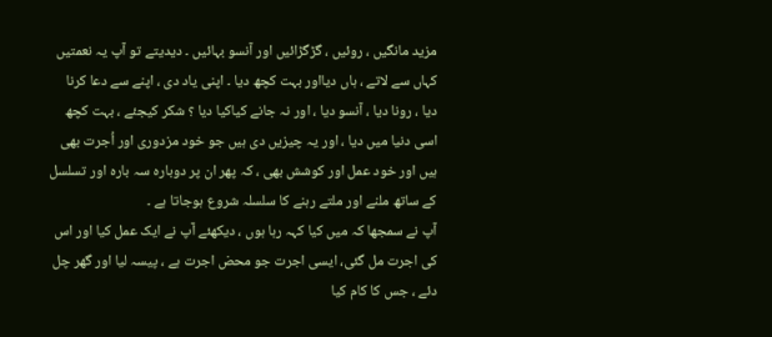مزید مانگیں ، روئیں ، گڑگڑائیں اور آنسو بہائیں ۔ دیدیتے تو آپ یہ نعمتیں کہاں سے لاتے ، ہاں دیااور بہت کچھ دیا ۔ اپنی یاد دی ، اپنے سے دعا کرنا دیا ، رونا دیا ، آنسو دیا ، اور نہ جانے کیاکیا دیا ؟ شکر کیجئے ، بہت کچھ اسی دنیا میں دیا ، اور یہ چیزیں دی ہیں جو خود مزدوری اور اُجرت بھی ہیں اور خود عمل اور کوشش بھی ، کہ پھر ان پر دوبارہ سہ بارہ اور تسلسل کے ساتھ ملنے اور ملتے رہنے کا سلسلہ شروع ہوجاتا ہے ۔
آپ نے سمجھا کہ میں کیا کہہ رہا ہوں ، دیکھئے آپ نے ایک عمل کیا اور اس کی اجرت مل گئی، ایسی اجرت جو محض اجرت ہے ، پیسہ لیا اور گھر چل دئے ، جس کا کام کیا